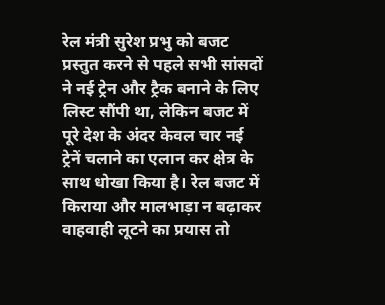रेल मंत्री सुरेश प्रभु को बजट प्रस्तुत करने से पहले सभी सांसदों ने नई ट्रेन और ट्रैक बनाने के लिए लिस्ट सौंपी था, लेकिन बजट में पूरे देश के अंदर केवल चार नई ट्रेनें चलाने का एलान कर क्षेत्र के साथ धोखा किया है। रेल बजट में किराया और मालभाड़ा न बढ़ाकर वाहवाही लूटने का प्रयास तो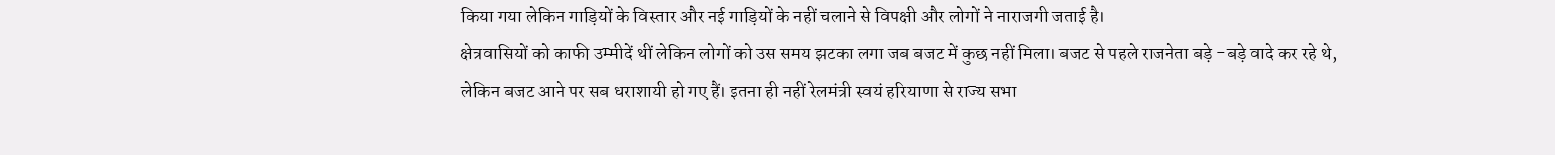किया गया लेकिन गाड़ियों के विस्तार और नई गाड़ियों के नहीं चलाने से विपक्षी और लोगों ने नाराजगी जताई है।
क्षेत्रवासियों को काफी उम्मीदें थीं लेकिन लोगों को उस समय झटका लगा जब बजट में कुछ नहीं मिला। बजट से पहले राजनेता बड़े -बड़े वादे कर रहे थे, लेकिन बजट आने पर सब धराशायी हो गए हैं। इतना ही नहीं रेलमंत्री स्वयं हरियाणा से राज्य सभा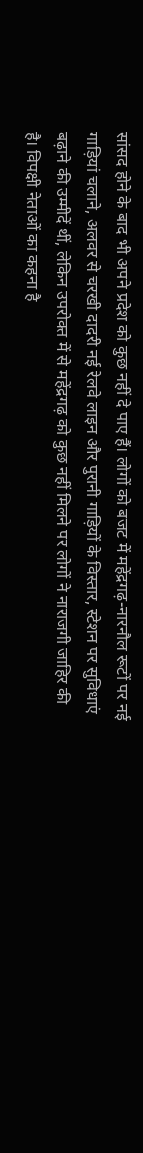सांसद होने के बाद भी अपने प्रदेश को कुछ नहीं दे पाए हैं। लोगों को बजट में महेंद्रगढ़-नारनौल रूटों पर नई गाड़ियां चलाने, अलवर से चरखी दादरी नई रेलवे लाइन और पुरानी गाड़ियों के विस्तार, स्टेशन पर सुविधाएं बढ़ाने की उम्मीदें थीं, लेकिन उपरोक्त में से महेंद्रगढ़ को कुछ नहीं मिलने पर लोगों ने नाराजगी जाहिर की है। विपक्षी नेताओं का कहना है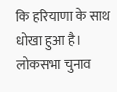कि हरियाणा के साथ धोखा हुआ है।
लोकसभा चुनाव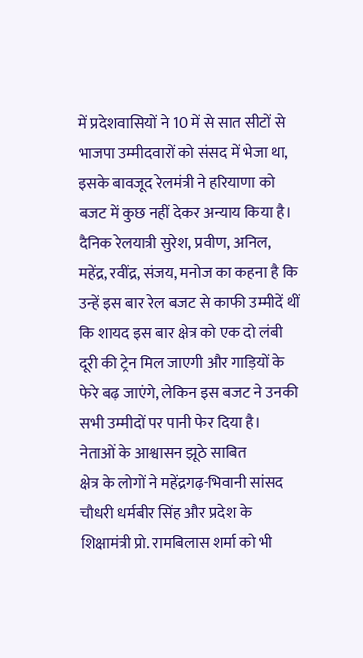में प्रदेशवासियों ने 10 में से सात सीटों से भाजपा उम्मीदवारों को संसद में भेजा था, इसके बावजूद रेलमंत्री ने हरियाणा को बजट में कुछ नहीं देकर अन्याय किया है। दैनिक रेलयात्री सुरेश, प्रवीण, अनिल, महेंद्र, रवींद्र, संजय, मनोज का कहना है कि उन्हें इस बार रेल बजट से काफी उम्मीदें थीं कि शायद इस बार क्षेत्र को एक दो लंबी दूरी की ट्रेन मिल जाएगी और गाड़ियों के फेरे बढ़ जाएंगे, लेकिन इस बजट ने उनकी सभी उम्मीदों पर पानी फेर दिया है।
नेताओं के आश्वासन झूठे साबित
क्षेत्र के लोगों ने महेंद्रगढ़-भिवानी सांसद चौधरी धर्मबीर सिंह और प्रदेश के शिक्षामंत्री प्रो. रामबिलास शर्मा को भी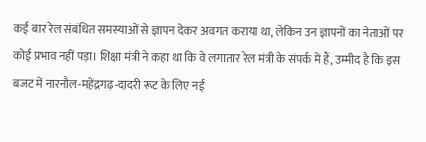कई बार रेल संबंधित समस्याओं से ज्ञापन देकर अवगत कराया था, लेकिन उन ज्ञापनों का नेताओं पर कोई प्रभाव नहीं पड़ा। शिक्षा मंत्री ने कहा था कि वे लगातार रेल मंत्री के संपर्क में हैं, उम्मीद है कि इस बजट में नारनौल-महेंद्रगढ़-दादरी रूट के लिए नई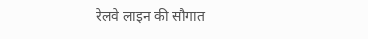रेलवे लाइन की सौगात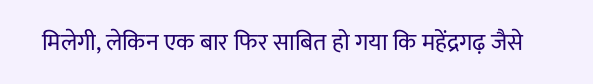मिलेगी, लेकिन एक बार फिर साबित हो गया कि महेंद्रगढ़ जैसे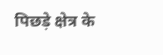पिछड़े क्षेत्र के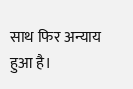साथ फिर अन्याय हुआ है।